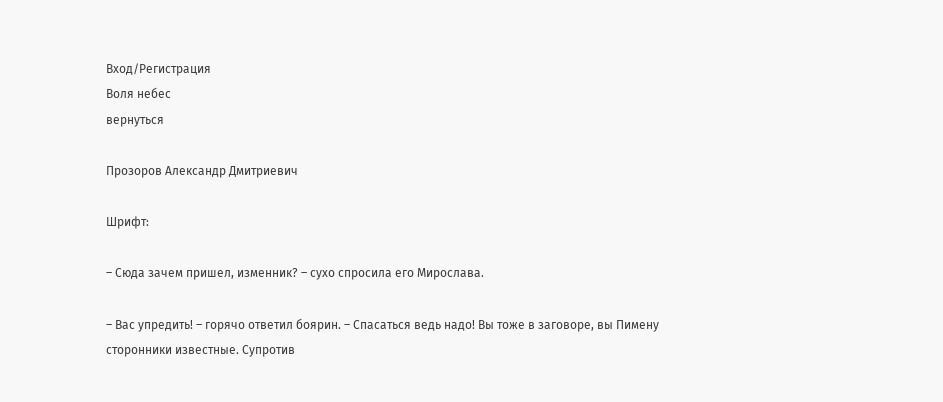Вход/Регистрация
Воля небес
вернуться

Прозоров Александр Дмитриевич

Шрифт:

– Сюда зачем пришел, изменник? – сухо спросила его Мирослава.

– Вас упредить! – горячо ответил боярин. – Спасаться ведь надо! Вы тоже в заговоре, вы Пимену сторонники известные. Супротив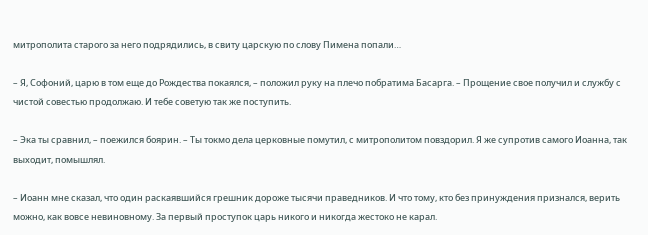митрополита старого за него подрядились, в свиту царскую по слову Пимена попали…

– Я, Софоний, царю в том еще до Рождества покаялся, – положил руку на плечо побратима Басарга. – Прощение свое получил и службу с чистой совестью продолжаю. И тебе советую так же поступить.

– Эка ты сравнил, – поежился боярин. – Ты токмо дела церковные помутил, с митрополитом повздорил. Я же супротив самого Иоанна, так выходит, помышлял.

– Иоанн мне сказал, что один раскаявшийся грешник дороже тысячи праведников. И что тому, кто без принуждения признался, верить можно, как вовсе невиновному. За первый проступок царь никого и никогда жестоко не карал.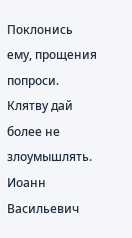Поклонись ему, прощения попроси. Клятву дай более не злоумышлять. Иоанн Васильевич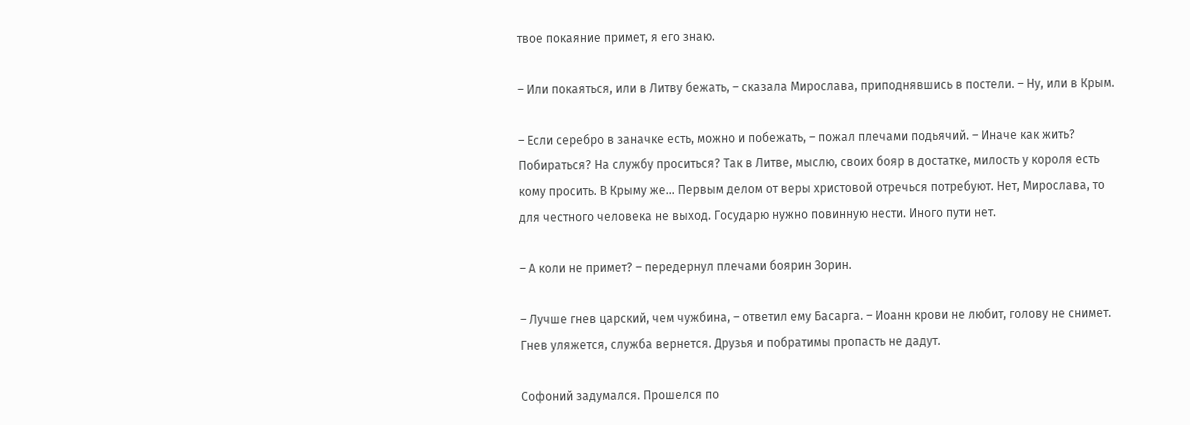твое покаяние примет, я его знаю.

– Или покаяться, или в Литву бежать, – сказала Мирослава, приподнявшись в постели. – Ну, или в Крым.

– Если серебро в заначке есть, можно и побежать, – пожал плечами подьячий. – Иначе как жить? Побираться? На службу проситься? Так в Литве, мыслю, своих бояр в достатке, милость у короля есть кому просить. В Крыму же… Первым делом от веры христовой отречься потребуют. Нет, Мирослава, то для честного человека не выход. Государю нужно повинную нести. Иного пути нет.

– А коли не примет? – передернул плечами боярин Зорин.

– Лучше гнев царский, чем чужбина, – ответил ему Басарга. – Иоанн крови не любит, голову не снимет. Гнев уляжется, служба вернется. Друзья и побратимы пропасть не дадут.

Софоний задумался. Прошелся по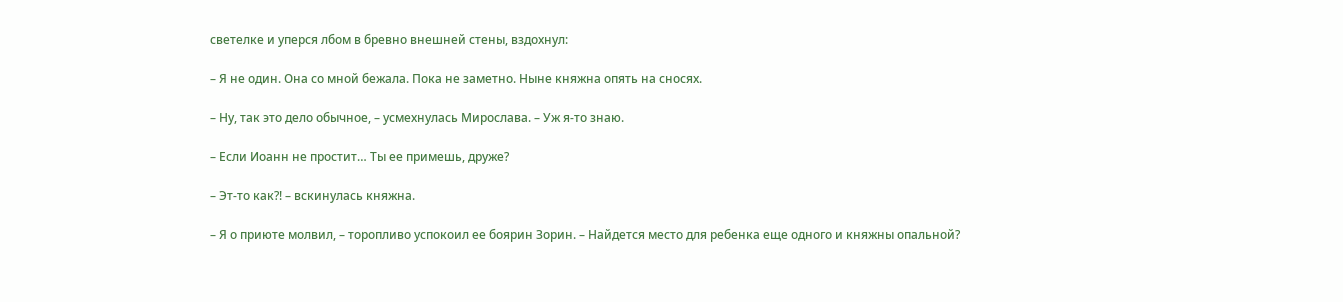светелке и уперся лбом в бревно внешней стены, вздохнул:

– Я не один. Она со мной бежала. Пока не заметно. Ныне княжна опять на сносях.

– Ну, так это дело обычное, – усмехнулась Мирослава. – Уж я-то знаю.

– Если Иоанн не простит… Ты ее примешь, друже?

– Эт-то как?! – вскинулась княжна.

– Я о приюте молвил, – торопливо успокоил ее боярин Зорин. – Найдется место для ребенка еще одного и княжны опальной?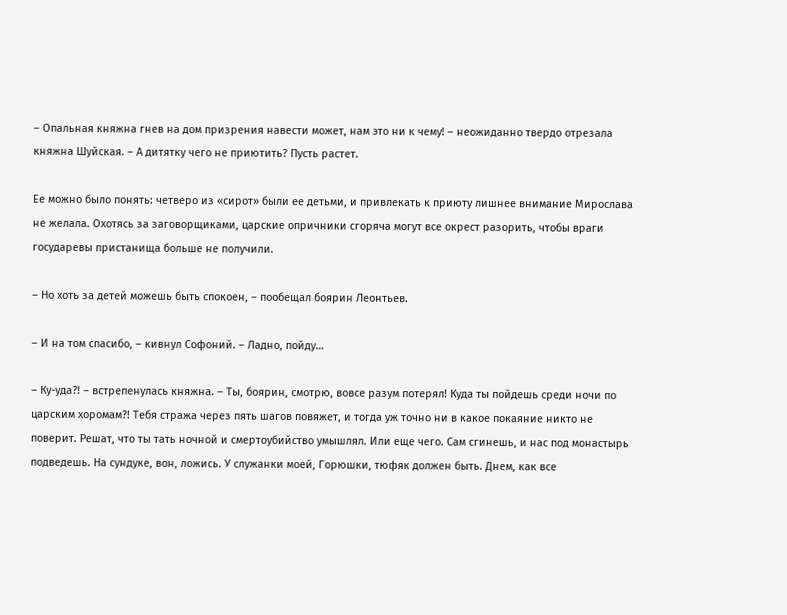– Опальная княжна гнев на дом призрения навести может, нам это ни к чему! – неожиданно твердо отрезала княжна Шуйская. – А дитятку чего не приютить? Пусть растет.

Ее можно было понять: четверо из «сирот» были ее детьми, и привлекать к приюту лишнее внимание Мирослава не желала. Охотясь за заговорщиками, царские опричники сгоряча могут все окрест разорить, чтобы враги государевы пристанища больше не получили.

– Но хоть за детей можешь быть спокоен, – пообещал боярин Леонтьев.

– И на том спасибо, – кивнул Софоний. – Ладно, пойду…

– Ку-уда?! – встрепенулась княжна. – Ты, боярин, смотрю, вовсе разум потерял! Куда ты пойдешь среди ночи по царским хоромам?! Тебя стража через пять шагов повяжет, и тогда уж точно ни в какое покаяние никто не поверит. Решат, что ты тать ночной и смертоубийство умышлял. Или еще чего. Сам сгинешь, и нас под монастырь подведешь. На сундуке, вон, ложись. У служанки моей, Горюшки, тюфяк должен быть. Днем, как все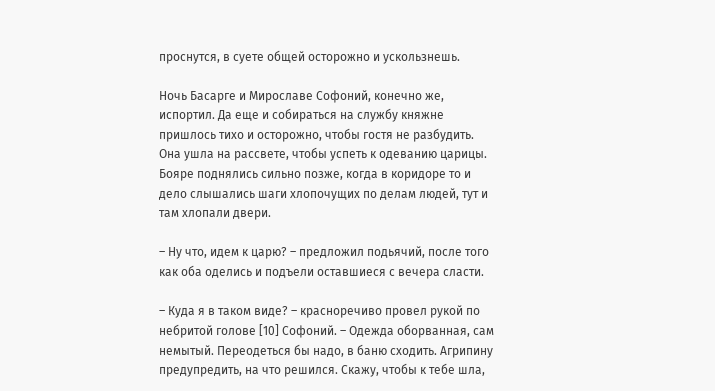проснутся, в суете общей осторожно и ускользнешь.

Ночь Басарге и Мирославе Софоний, конечно же, испортил. Да еще и собираться на службу княжне пришлось тихо и осторожно, чтобы гостя не разбудить. Она ушла на рассвете, чтобы успеть к одеванию царицы. Бояре поднялись сильно позже, когда в коридоре то и дело слышались шаги хлопочущих по делам людей, тут и там хлопали двери.

– Ну что, идем к царю? – предложил подьячий, после того как оба оделись и подъели оставшиеся с вечера сласти.

– Куда я в таком виде? – красноречиво провел рукой по небритой голове [10] Софоний. – Одежда оборванная, сам немытый. Переодеться бы надо, в баню сходить. Агрипину предупредить, на что решился. Скажу, чтобы к тебе шла,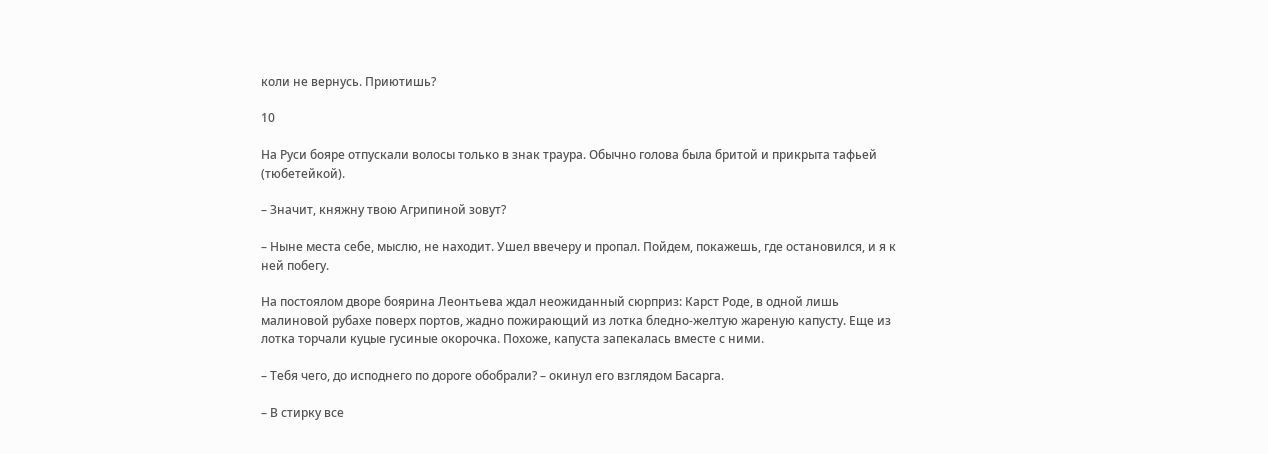коли не вернусь. Приютишь?

10

На Руси бояре отпускали волосы только в знак траура. Обычно голова была бритой и прикрыта тафьей (тюбетейкой).

– Значит, княжну твою Агрипиной зовут?

– Ныне места себе, мыслю, не находит. Ушел ввечеру и пропал. Пойдем, покажешь, где остановился, и я к ней побегу.

На постоялом дворе боярина Леонтьева ждал неожиданный сюрприз: Карст Роде, в одной лишь малиновой рубахе поверх портов, жадно пожирающий из лотка бледно-желтую жареную капусту. Еще из лотка торчали куцые гусиные окорочка. Похоже, капуста запекалась вместе с ними.

– Тебя чего, до исподнего по дороге обобрали? – окинул его взглядом Басарга.

– В стирку все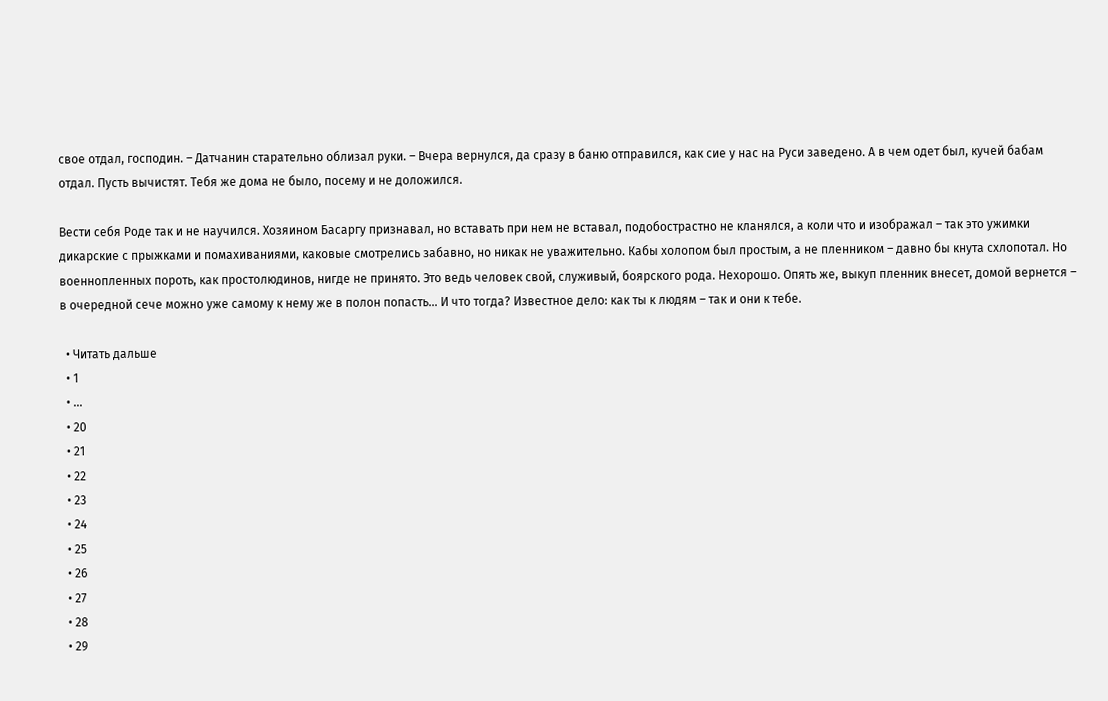свое отдал, господин. – Датчанин старательно облизал руки. – Вчера вернулся, да сразу в баню отправился, как сие у нас на Руси заведено. А в чем одет был, кучей бабам отдал. Пусть вычистят. Тебя же дома не было, посему и не доложился.

Вести себя Роде так и не научился. Хозяином Басаргу признавал, но вставать при нем не вставал, подобострастно не кланялся, а коли что и изображал – так это ужимки дикарские с прыжками и помахиваниями, каковые смотрелись забавно, но никак не уважительно. Кабы холопом был простым, а не пленником – давно бы кнута схлопотал. Но военнопленных пороть, как простолюдинов, нигде не принято. Это ведь человек свой, служивый, боярского рода. Нехорошо. Опять же, выкуп пленник внесет, домой вернется – в очередной сече можно уже самому к нему же в полон попасть… И что тогда? Известное дело: как ты к людям – так и они к тебе.

  • Читать дальше
  • 1
  • ...
  • 20
  • 21
  • 22
  • 23
  • 24
  • 25
  • 26
  • 27
  • 28
  • 29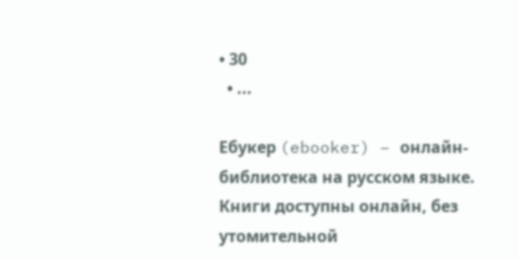• 30
  • ...

Ебукер (ebooker) – онлайн-библиотека на русском языке. Книги доступны онлайн, без утомительной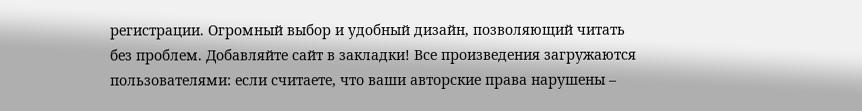регистрации. Огромный выбор и удобный дизайн, позволяющий читать без проблем. Добавляйте сайт в закладки! Все произведения загружаются пользователями: если считаете, что ваши авторские права нарушены –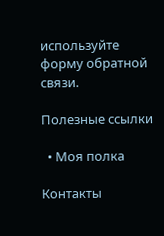используйте форму обратной связи.

Полезные ссылки

  • Моя полка

Контакты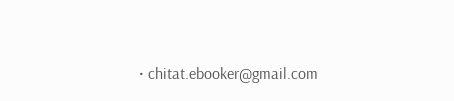• chitat.ebooker@gmail.com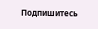Подпишитесь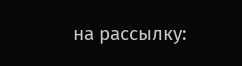на рассылку: